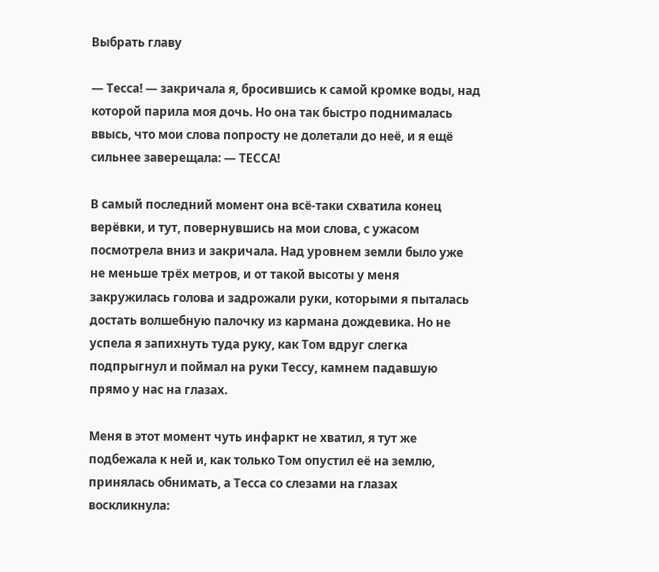Выбрать главу

— Тесса! — закричала я, бросившись к самой кромке воды, над которой парила моя дочь. Но она так быстро поднималась ввысь, что мои слова попросту не долетали до неё, и я ещё сильнее заверещала: — ТЕССА!

В самый последний момент она всё-таки схватила конец верёвки, и тут, повернувшись на мои слова, с ужасом посмотрела вниз и закричала. Над уровнем земли было уже не меньше трёх метров, и от такой высоты у меня закружилась голова и задрожали руки, которыми я пыталась достать волшебную палочку из кармана дождевика. Но не успела я запихнуть туда руку, как Том вдруг слегка подпрыгнул и поймал на руки Тессу, камнем падавшую прямо у нас на глазах.

Меня в этот момент чуть инфаркт не хватил, я тут же подбежала к ней и, как только Том опустил её на землю, принялась обнимать, а Тесса со слезами на глазах воскликнула: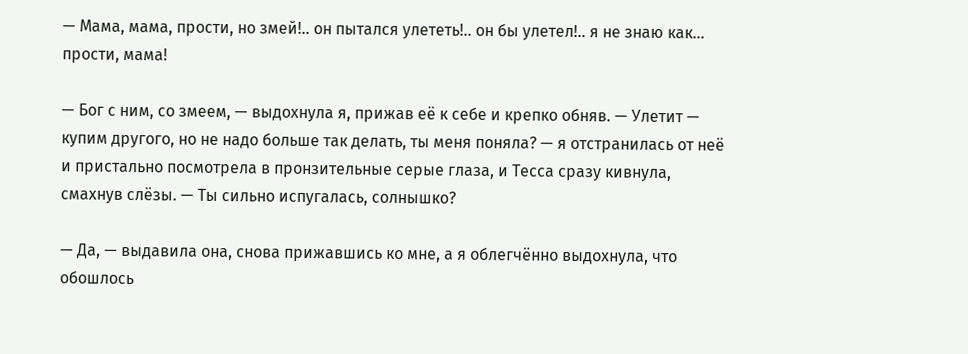— Мама, мама, прости, но змей!.. он пытался улететь!.. он бы улетел!.. я не знаю как… прости, мама!

— Бог с ним, со змеем, — выдохнула я, прижав её к себе и крепко обняв. — Улетит — купим другого, но не надо больше так делать, ты меня поняла? — я отстранилась от неё и пристально посмотрела в пронзительные серые глаза, и Тесса сразу кивнула, смахнув слёзы. — Ты сильно испугалась, солнышко?

— Да, — выдавила она, снова прижавшись ко мне, а я облегчённо выдохнула, что обошлось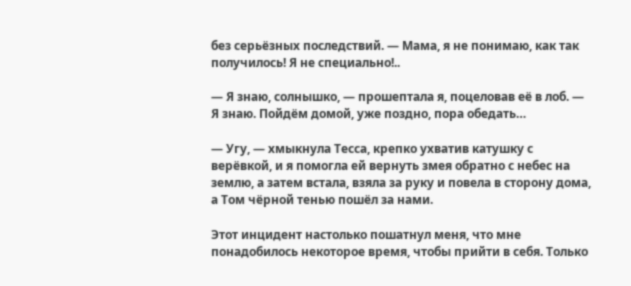без серьёзных последствий. — Мама, я не понимаю, как так получилось! Я не специально!..

— Я знаю, солнышко, — прошептала я, поцеловав её в лоб. — Я знаю. Пойдём домой, уже поздно, пора обедать…

— Угу, — хмыкнула Тесса, крепко ухватив катушку с верёвкой, и я помогла ей вернуть змея обратно с небес на землю, а затем встала, взяла за руку и повела в сторону дома, а Том чёрной тенью пошёл за нами.

Этот инцидент настолько пошатнул меня, что мне понадобилось некоторое время, чтобы прийти в себя. Только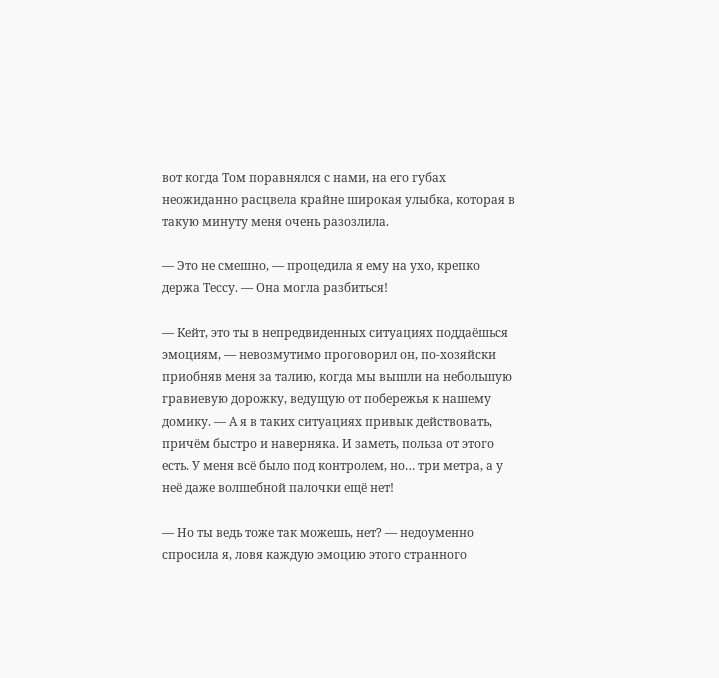вот когда Том поравнялся с нами, на его губах неожиданно расцвела крайне широкая улыбка, которая в такую минуту меня очень разозлила.

— Это не смешно, — процедила я ему на ухо, крепко держа Тессу. — Она могла разбиться!

— Кейт, это ты в непредвиденных ситуациях поддаёшься эмоциям, — невозмутимо проговорил он, по-хозяйски приобняв меня за талию, когда мы вышли на небольшую гравиевую дорожку, ведущую от побережья к нашему домику. — А я в таких ситуациях привык действовать, причём быстро и наверняка. И заметь, польза от этого есть. У меня всё было под контролем, но… три метра, а у неё даже волшебной палочки ещё нет!

— Но ты ведь тоже так можешь, нет? — недоуменно спросила я, ловя каждую эмоцию этого странного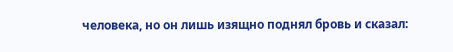человека, но он лишь изящно поднял бровь и сказал: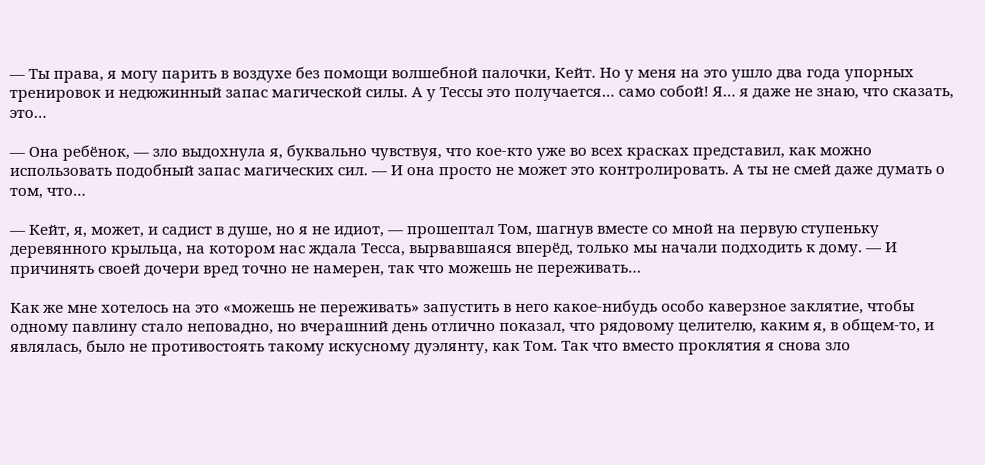— Ты права, я могу парить в воздухе без помощи волшебной палочки, Кейт. Но у меня на это ушло два года упорных тренировок и недюжинный запас магической силы. А у Тессы это получается… само собой! Я… я даже не знаю, что сказать, это…

— Она ребёнок, — зло выдохнула я, буквально чувствуя, что кое-кто уже во всех красках представил, как можно использовать подобный запас магических сил. — И она просто не может это контролировать. А ты не смей даже думать о том, что…

— Кейт, я, может, и садист в душе, но я не идиот, — прошептал Том, шагнув вместе со мной на первую ступеньку деревянного крыльца, на котором нас ждала Тесса, вырвавшаяся вперёд, только мы начали подходить к дому. — И причинять своей дочери вред точно не намерен, так что можешь не переживать…

Как же мне хотелось на это «можешь не переживать» запустить в него какое-нибудь особо каверзное заклятие, чтобы одному павлину стало неповадно, но вчерашний день отлично показал, что рядовому целителю, каким я, в общем-то, и являлась, было не противостоять такому искусному дуэлянту, как Том. Так что вместо проклятия я снова зло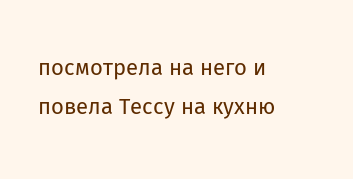посмотрела на него и повела Тессу на кухню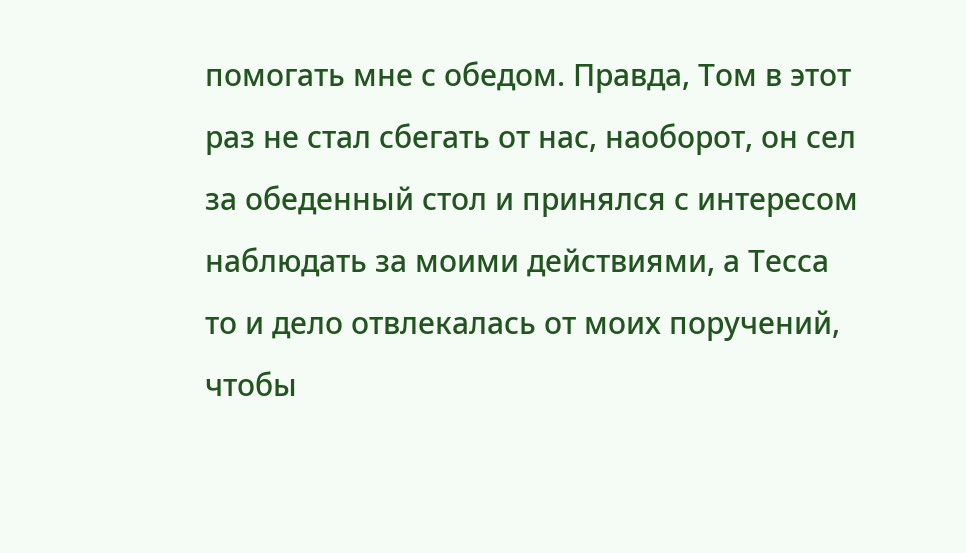помогать мне с обедом. Правда, Том в этот раз не стал сбегать от нас, наоборот, он сел за обеденный стол и принялся с интересом наблюдать за моими действиями, а Тесса то и дело отвлекалась от моих поручений, чтобы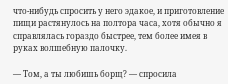что-нибудь спросить у него эдакое, и приготовление пищи растянулось на полтора часа, хотя обычно я справлялась гораздо быстрее, тем более имея в руках волшебную палочку.

— Том, а ты любишь борщ? — спросила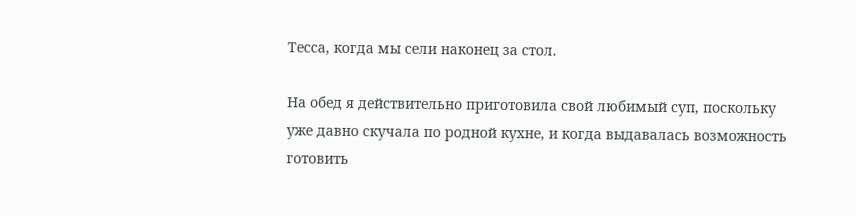Тесса, когда мы сели наконец за стол.

На обед я действительно приготовила свой любимый суп, поскольку уже давно скучала по родной кухне, и когда выдавалась возможность готовить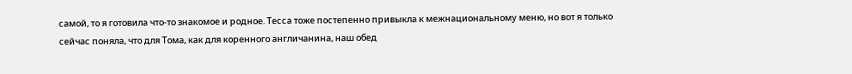самой, то я готовила что-то знакомое и родное. Тесса тоже постепенно привыкла к межнациональному меню, но вот я только сейчас поняла, что для Тома, как для коренного англичанина, наш обед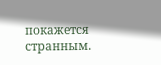покажется странным.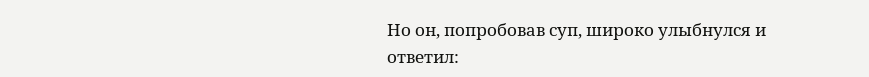Но он, попробовав суп, широко улыбнулся и ответил: